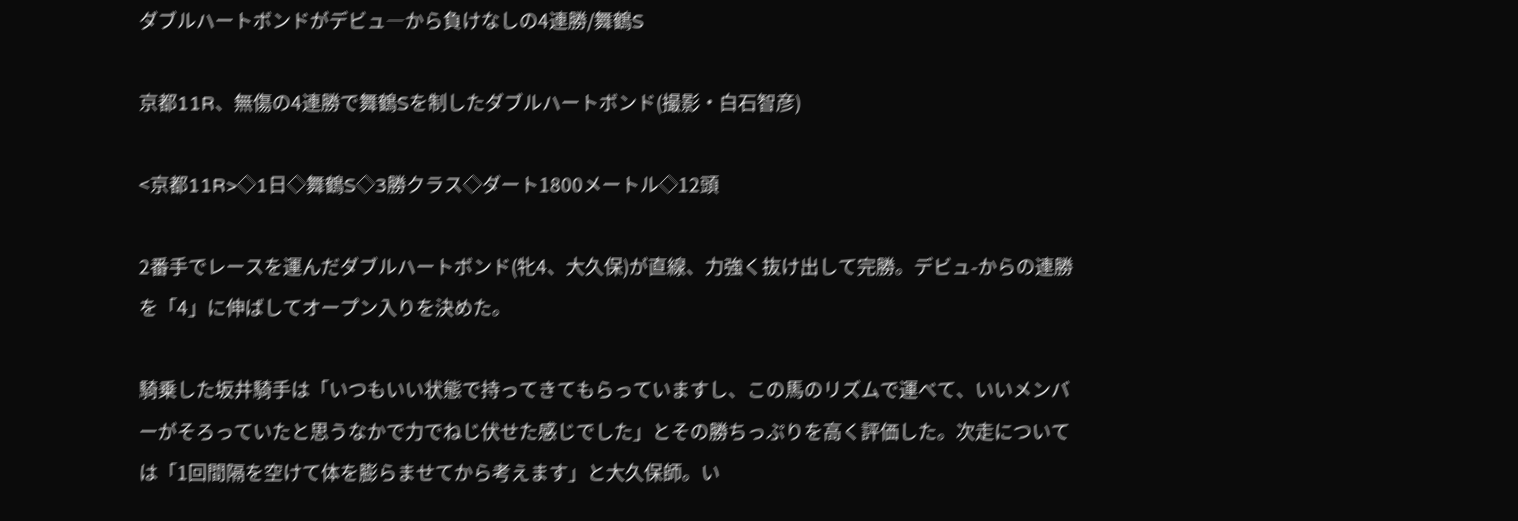ダブルハートボンドがデビュ―から負けなしの4連勝/舞鶴S

京都11R、無傷の4連勝で舞鶴Sを制したダブルハートボンド(撮影・白石智彦)

<京都11R>◇1日◇舞鶴S◇3勝クラス◇ダート1800メートル◇12頭

2番手でレースを運んだダブルハートボンド(牝4、大久保)が直線、力強く抜け出して完勝。デビュ-からの連勝を「4」に伸ばしてオープン入りを決めた。

騎乗した坂井騎手は「いつもいい状態で持ってきてもらっていますし、この馬のリズムで運べて、いいメンバーがそろっていたと思うなかで力でねじ伏せた感じでした」とその勝ちっぷりを高く評価した。次走については「1回間隔を空けて体を膨らませてから考えます」と大久保師。い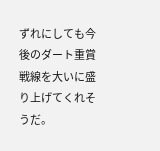ずれにしても今後のダート重賞戦線を大いに盛り上げてくれそうだ。